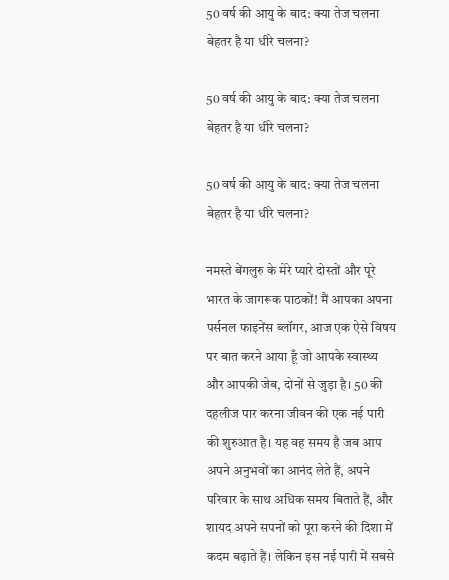50 वर्ष की आयु के बाद: क्या तेज चलना बेहतर है या धीरे चलना?

50 वर्ष की आयु के बाद: क्या तेज चलना बेहतर है या धीरे चलना?

50 वर्ष की आयु के बाद: क्या तेज चलना बेहतर है या धीरे चलना?

नमस्ते बेंगलुरु के मेरे प्यारे दोस्तों और पूरे भारत के जागरूक पाठकों! मैं आपका अपना पर्सनल फाइनेंस ब्लॉगर, आज एक ऐसे विषय पर बात करने आया हूँ जो आपके स्वास्थ्य और आपकी जेब, दोनों से जुड़ा है। 50 की दहलीज पार करना जीवन की एक नई पारी की शुरुआत है। यह वह समय है जब आप अपने अनुभवों का आनंद लेते हैं, अपने परिवार के साथ अधिक समय बिताते हैं, और शायद अपने सपनों को पूरा करने की दिशा में कदम बढ़ाते हैं। लेकिन इस नई पारी में सबसे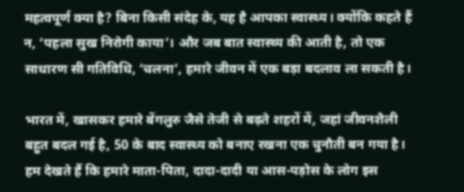महत्वपूर्ण क्या है? बिना किसी संदेह के, यह है आपका स्वास्थ्य। क्योंकि कहते हैं न, ‘पहला सुख निरोगी काया’। और जब बात स्वास्थ्य की आती है, तो एक साधारण सी गतिविधि, ‘चलना’, हमारे जीवन में एक बड़ा बदलाव ला सकती है।

भारत में, खासकर हमारे बेंगलुरु जैसे तेजी से बढ़ते शहरों में, जहां जीवनशैली बहुत बदल गई है, 50 के बाद स्वास्थ्य को बनाए रखना एक चुनौती बन गया है। हम देखते हैं कि हमारे माता-पिता, दादा-दादी या आस-पड़ोस के लोग इस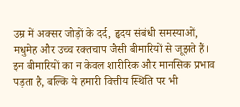उम्र में अक्सर जोड़ों के दर्द, हृदय संबंधी समस्याओं, मधुमेह और उच्च रक्तचाप जैसी बीमारियों से जूझते हैं। इन बीमारियों का न केवल शारीरिक और मानसिक प्रभाव पड़ता है, बल्कि ये हमारी वित्तीय स्थिति पर भी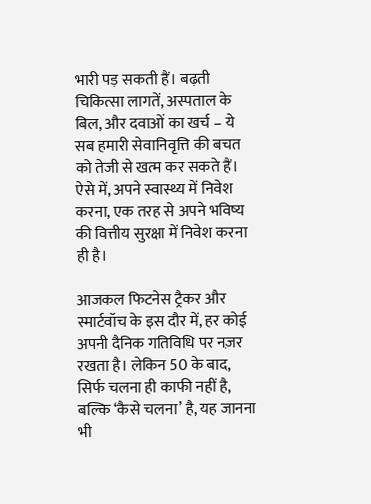भारी पड़ सकती हैं। बढ़ती चिकित्सा लागतें, अस्पताल के बिल, और दवाओं का खर्च – ये सब हमारी सेवानिवृत्ति की बचत को तेजी से खत्म कर सकते हैं। ऐसे में, अपने स्वास्थ्य में निवेश करना, एक तरह से अपने भविष्य की वित्तीय सुरक्षा में निवेश करना ही है।

आजकल फिटनेस ट्रैकर और स्मार्टवॉच के इस दौर में, हर कोई अपनी दैनिक गतिविधि पर नज़र रखता है। लेकिन 50 के बाद, सिर्फ चलना ही काफी नहीं है, बल्कि ‘कैसे चलना’ है, यह जानना भी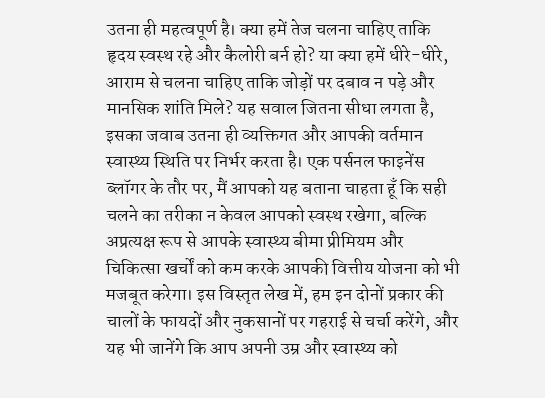उतना ही महत्वपूर्ण है। क्या हमें तेज चलना चाहिए ताकि हृदय स्वस्थ रहे और कैलोरी बर्न हो? या क्या हमें धीरे-धीरे, आराम से चलना चाहिए ताकि जोड़ों पर दबाव न पड़े और मानसिक शांति मिले? यह सवाल जितना सीधा लगता है, इसका जवाब उतना ही व्यक्तिगत और आपकी वर्तमान स्वास्थ्य स्थिति पर निर्भर करता है। एक पर्सनल फाइनेंस ब्लॉगर के तौर पर, मैं आपको यह बताना चाहता हूँ कि सही चलने का तरीका न केवल आपको स्वस्थ रखेगा, बल्कि अप्रत्यक्ष रूप से आपके स्वास्थ्य बीमा प्रीमियम और चिकित्सा खर्चों को कम करके आपकी वित्तीय योजना को भी मजबूत करेगा। इस विस्तृत लेख में, हम इन दोनों प्रकार की चालों के फायदों और नुकसानों पर गहराई से चर्चा करेंगे, और यह भी जानेंगे कि आप अपनी उम्र और स्वास्थ्य को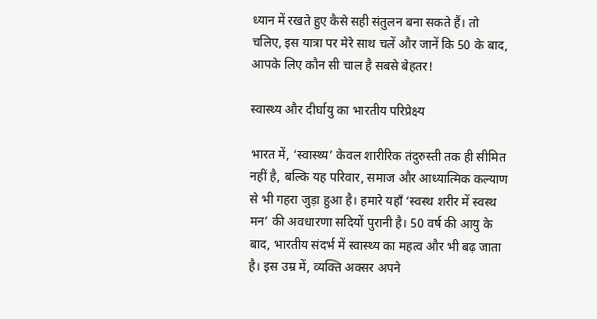ध्यान में रखते हुए कैसे सही संतुलन बना सकते हैं। तो चलिए, इस यात्रा पर मेरे साथ चलें और जानें कि 50 के बाद, आपके लिए कौन सी चाल है सबसे बेहतर!

स्वास्थ्य और दीर्घायु का भारतीय परिप्रेक्ष्य

भारत में, ‘स्वास्थ्य’ केवल शारीरिक तंदुरुस्ती तक ही सीमित नहीं है, बल्कि यह परिवार, समाज और आध्यात्मिक कल्याण से भी गहरा जुड़ा हुआ है। हमारे यहाँ ‘स्वस्थ शरीर में स्वस्थ मन’ की अवधारणा सदियों पुरानी है। 50 वर्ष की आयु के बाद, भारतीय संदर्भ में स्वास्थ्य का महत्व और भी बढ़ जाता है। इस उम्र में, व्यक्ति अक्सर अपने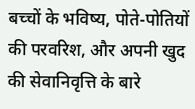बच्चों के भविष्य, पोते-पोतियों की परवरिश, और अपनी खुद की सेवानिवृत्ति के बारे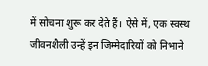में सोचना शुरू कर देते हैं। ऐसे में, एक स्वस्थ जीवनशैली उन्हें इन जिम्मेदारियों को निभाने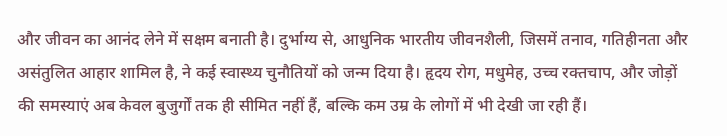और जीवन का आनंद लेने में सक्षम बनाती है। दुर्भाग्य से, आधुनिक भारतीय जीवनशैली, जिसमें तनाव, गतिहीनता और असंतुलित आहार शामिल है, ने कई स्वास्थ्य चुनौतियों को जन्म दिया है। हृदय रोग, मधुमेह, उच्च रक्तचाप, और जोड़ों की समस्याएं अब केवल बुजुर्गों तक ही सीमित नहीं हैं, बल्कि कम उम्र के लोगों में भी देखी जा रही हैं।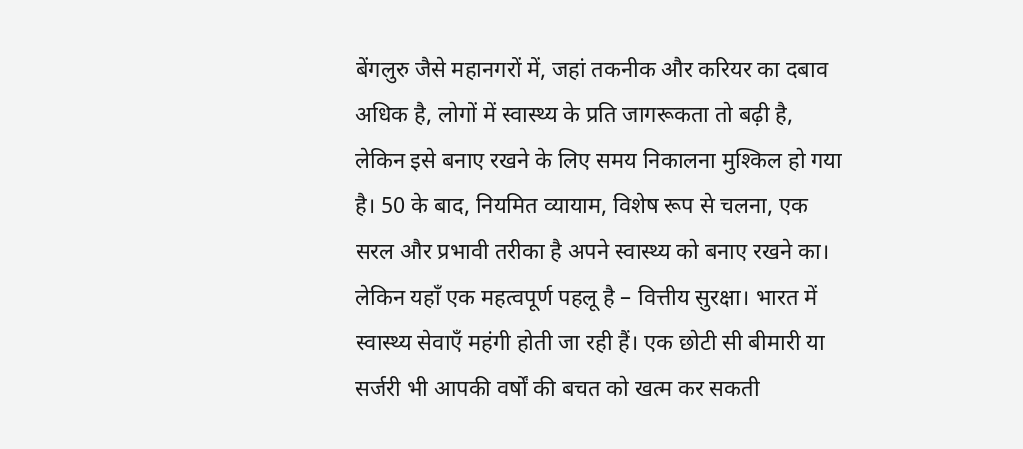बेंगलुरु जैसे महानगरों में, जहां तकनीक और करियर का दबाव अधिक है, लोगों में स्वास्थ्य के प्रति जागरूकता तो बढ़ी है, लेकिन इसे बनाए रखने के लिए समय निकालना मुश्किल हो गया है। 50 के बाद, नियमित व्यायाम, विशेष रूप से चलना, एक सरल और प्रभावी तरीका है अपने स्वास्थ्य को बनाए रखने का। लेकिन यहाँ एक महत्वपूर्ण पहलू है – वित्तीय सुरक्षा। भारत में स्वास्थ्य सेवाएँ महंगी होती जा रही हैं। एक छोटी सी बीमारी या सर्जरी भी आपकी वर्षों की बचत को खत्म कर सकती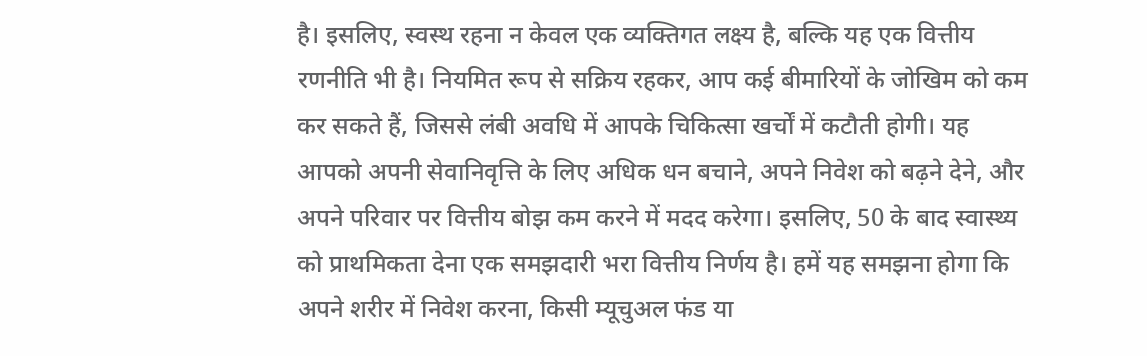है। इसलिए, स्वस्थ रहना न केवल एक व्यक्तिगत लक्ष्य है, बल्कि यह एक वित्तीय रणनीति भी है। नियमित रूप से सक्रिय रहकर, आप कई बीमारियों के जोखिम को कम कर सकते हैं, जिससे लंबी अवधि में आपके चिकित्सा खर्चों में कटौती होगी। यह आपको अपनी सेवानिवृत्ति के लिए अधिक धन बचाने, अपने निवेश को बढ़ने देने, और अपने परिवार पर वित्तीय बोझ कम करने में मदद करेगा। इसलिए, 50 के बाद स्वास्थ्य को प्राथमिकता देना एक समझदारी भरा वित्तीय निर्णय है। हमें यह समझना होगा कि अपने शरीर में निवेश करना, किसी म्यूचुअल फंड या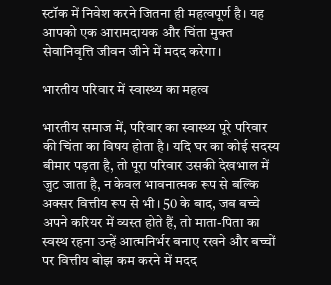स्टॉक में निवेश करने जितना ही महत्वपूर्ण है। यह आपको एक आरामदायक और चिंता मुक्त सेवानिवृत्ति जीवन जीने में मदद करेगा।

भारतीय परिवार में स्वास्थ्य का महत्व

भारतीय समाज में, परिवार का स्वास्थ्य पूरे परिवार की चिंता का विषय होता है। यदि घर का कोई सदस्य बीमार पड़ता है, तो पूरा परिवार उसकी देखभाल में जुट जाता है, न केवल भावनात्मक रूप से बल्कि अक्सर वित्तीय रूप से भी। 50 के बाद, जब बच्चे अपने करियर में व्यस्त होते हैं, तो माता-पिता का स्वस्थ रहना उन्हें आत्मनिर्भर बनाए रखने और बच्चों पर वित्तीय बोझ कम करने में मदद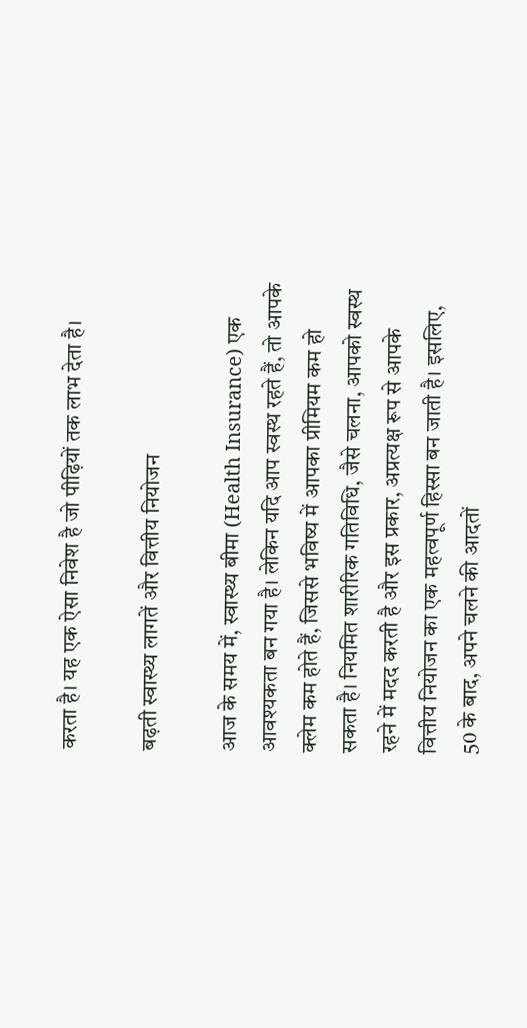करता है। यह एक ऐसा निवेश है जो पीढ़ियों तक लाभ देता है।

बढ़ती स्वास्थ्य लागतें और वित्तीय नियोजन

आज के समय में, स्वास्थ्य बीमा (Health Insurance) एक आवश्यकता बन गया है। लेकिन यदि आप स्वस्थ रहते हैं, तो आपके क्लेम कम होते हैं, जिससे भविष्य में आपका प्रीमियम कम हो सकता है। नियमित शारीरिक गतिविधि, जैसे चलना, आपको स्वस्थ रहने में मदद करती है और इस प्रकार, अप्रत्यक्ष रूप से आपके वित्तीय नियोजन का एक महत्वपूर्ण हिस्सा बन जाती है। इसलिए, 50 के बाद, अपने चलने की आदतों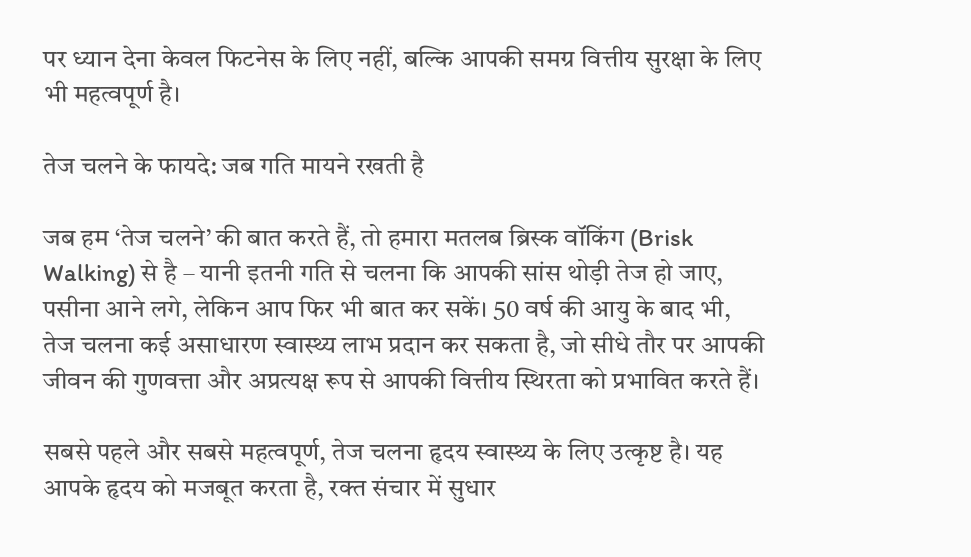पर ध्यान देना केवल फिटनेस के लिए नहीं, बल्कि आपकी समग्र वित्तीय सुरक्षा के लिए भी महत्वपूर्ण है।

तेज चलने के फायदे: जब गति मायने रखती है

जब हम ‘तेज चलने’ की बात करते हैं, तो हमारा मतलब ब्रिस्क वॉकिंग (Brisk Walking) से है – यानी इतनी गति से चलना कि आपकी सांस थोड़ी तेज हो जाए, पसीना आने लगे, लेकिन आप फिर भी बात कर सकें। 50 वर्ष की आयु के बाद भी, तेज चलना कई असाधारण स्वास्थ्य लाभ प्रदान कर सकता है, जो सीधे तौर पर आपकी जीवन की गुणवत्ता और अप्रत्यक्ष रूप से आपकी वित्तीय स्थिरता को प्रभावित करते हैं।

सबसे पहले और सबसे महत्वपूर्ण, तेज चलना हृदय स्वास्थ्य के लिए उत्कृष्ट है। यह आपके हृदय को मजबूत करता है, रक्त संचार में सुधार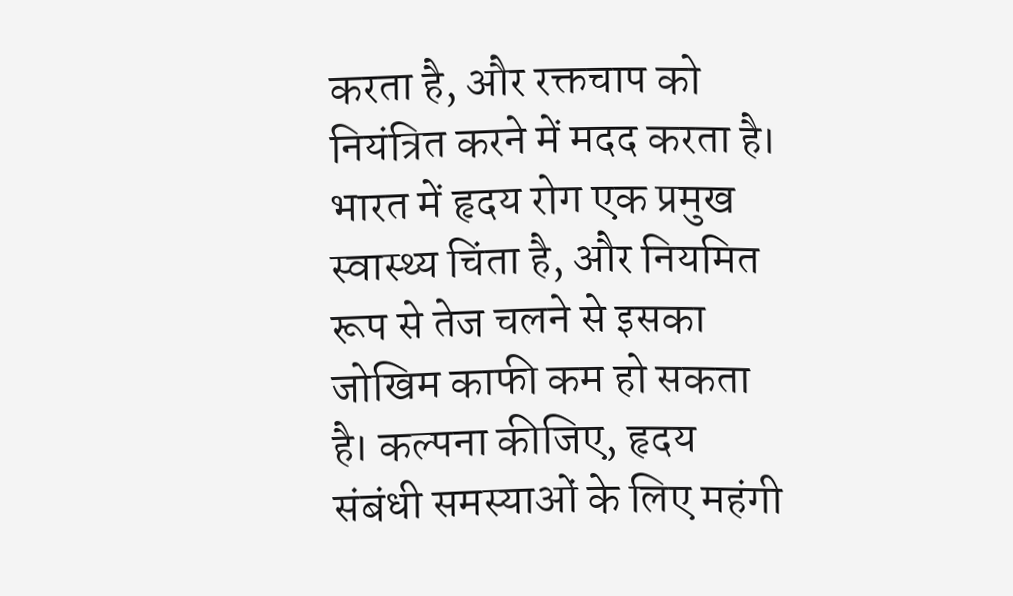करता है, और रक्तचाप को नियंत्रित करने में मदद करता है। भारत में हृदय रोग एक प्रमुख स्वास्थ्य चिंता है, और नियमित रूप से तेज चलने से इसका जोखिम काफी कम हो सकता है। कल्पना कीजिए, हृदय संबंधी समस्याओं के लिए महंगी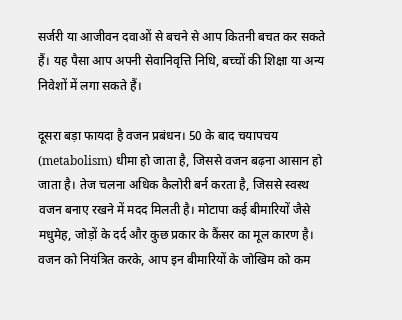सर्जरी या आजीवन दवाओं से बचने से आप कितनी बचत कर सकते हैं। यह पैसा आप अपनी सेवानिवृत्ति निधि, बच्चों की शिक्षा या अन्य निवेशों में लगा सकते हैं।

दूसरा बड़ा फायदा है वजन प्रबंधन। 50 के बाद चयापचय (metabolism) धीमा हो जाता है, जिससे वजन बढ़ना आसान हो जाता है। तेज चलना अधिक कैलोरी बर्न करता है, जिससे स्वस्थ वजन बनाए रखने में मदद मिलती है। मोटापा कई बीमारियों जैसे मधुमेह, जोड़ों के दर्द और कुछ प्रकार के कैंसर का मूल कारण है। वजन को नियंत्रित करके, आप इन बीमारियों के जोखिम को कम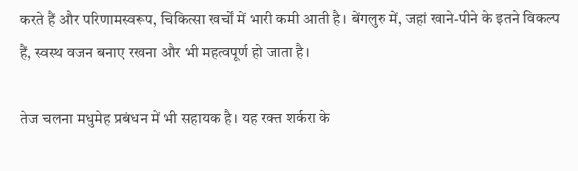करते हैं और परिणामस्वरूप, चिकित्सा खर्चों में भारी कमी आती है। बेंगलुरु में, जहां खाने-पीने के इतने विकल्प हैं, स्वस्थ वजन बनाए रखना और भी महत्वपूर्ण हो जाता है।

तेज चलना मधुमेह प्रबंधन में भी सहायक है। यह रक्त शर्करा के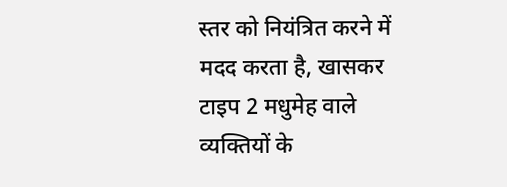स्तर को नियंत्रित करने में मदद करता है, खासकर टाइप 2 मधुमेह वाले व्यक्तियों के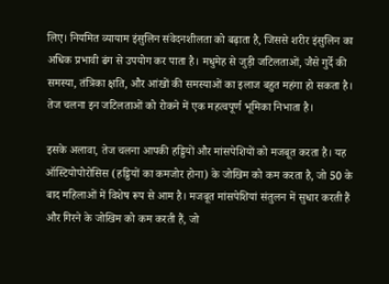लिए। नियमित व्यायाम इंसुलिन संवेदनशीलता को बढ़ाता है, जिससे शरीर इंसुलिन का अधिक प्रभावी ढंग से उपयोग कर पाता है। मधुमेह से जुड़ी जटिलताओं, जैसे गुर्दे की समस्या, तंत्रिका क्षति, और आंखों की समस्याओं का इलाज बहुत महंगा हो सकता है। तेज चलना इन जटिलताओं को रोकने में एक महत्वपूर्ण भूमिका निभाता है।

इसके अलावा, तेज चलना आपकी हड्डियों और मांसपेशियों को मजबूत करता है। यह ऑस्टियोपोरोसिस (हड्डियों का कमजोर होना) के जोखिम को कम करता है, जो 50 के बाद महिलाओं में विशेष रूप से आम है। मजबूत मांसपेशियां संतुलन में सुधार करती हैं और गिरने के जोखिम को कम करती हैं, जो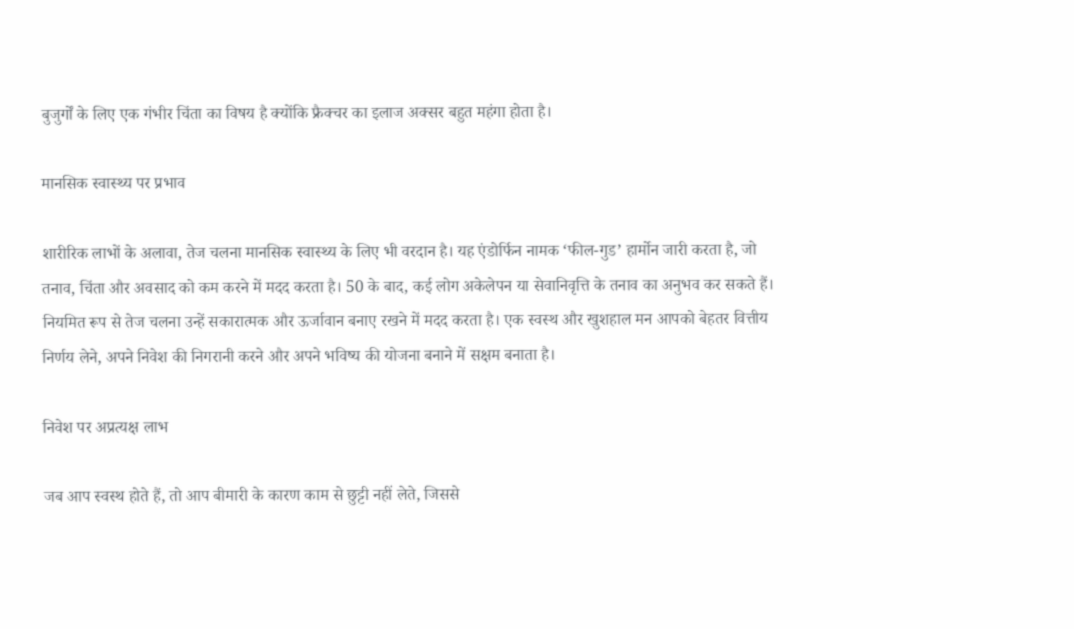बुजुर्गों के लिए एक गंभीर चिंता का विषय है क्योंकि फ्रैक्चर का इलाज अक्सर बहुत महंगा होता है।

मानसिक स्वास्थ्य पर प्रभाव

शारीरिक लाभों के अलावा, तेज चलना मानसिक स्वास्थ्य के लिए भी वरदान है। यह एंडोर्फिन नामक ‘फील-गुड’ हार्मोन जारी करता है, जो तनाव, चिंता और अवसाद को कम करने में मदद करता है। 50 के बाद, कई लोग अकेलेपन या सेवानिवृत्ति के तनाव का अनुभव कर सकते हैं। नियमित रूप से तेज चलना उन्हें सकारात्मक और ऊर्जावान बनाए रखने में मदद करता है। एक स्वस्थ और खुशहाल मन आपको बेहतर वित्तीय निर्णय लेने, अपने निवेश की निगरानी करने और अपने भविष्य की योजना बनाने में सक्षम बनाता है।

निवेश पर अप्रत्यक्ष लाभ

जब आप स्वस्थ होते हैं, तो आप बीमारी के कारण काम से छुट्टी नहीं लेते, जिससे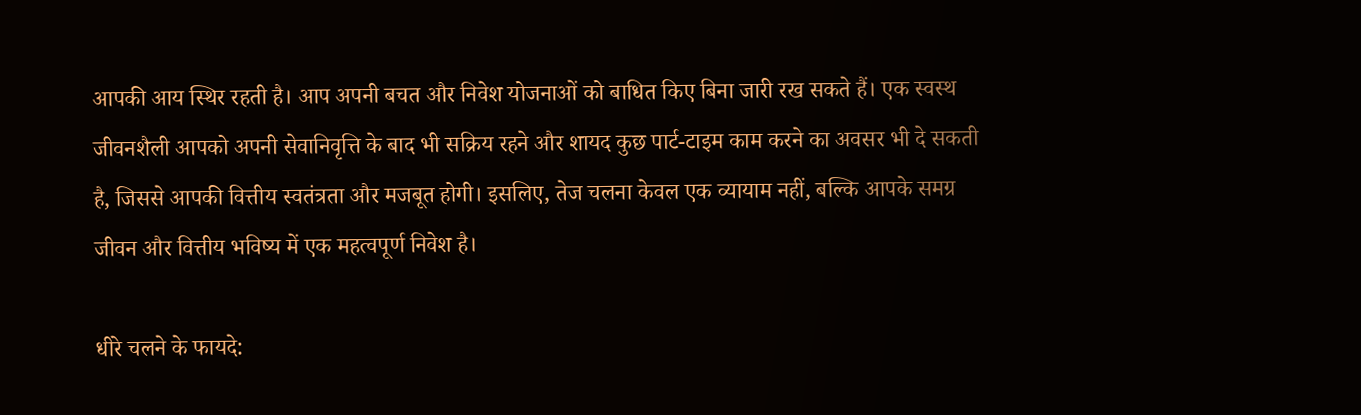आपकी आय स्थिर रहती है। आप अपनी बचत और निवेश योजनाओं को बाधित किए बिना जारी रख सकते हैं। एक स्वस्थ जीवनशैली आपको अपनी सेवानिवृत्ति के बाद भी सक्रिय रहने और शायद कुछ पार्ट-टाइम काम करने का अवसर भी दे सकती है, जिससे आपकी वित्तीय स्वतंत्रता और मजबूत होगी। इसलिए, तेज चलना केवल एक व्यायाम नहीं, बल्कि आपके समग्र जीवन और वित्तीय भविष्य में एक महत्वपूर्ण निवेश है।

धीरे चलने के फायदे: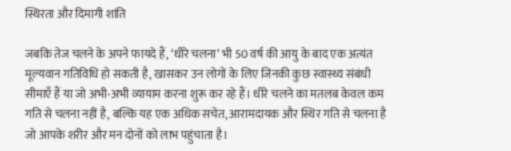स्थिरता और दिमागी शांति

जबकि तेज चलने के अपने फायदे हैं, ‘धीरे चलना’ भी 50 वर्ष की आयु के बाद एक अत्यंत मूल्यवान गतिविधि हो सकती है, खासकर उन लोगों के लिए जिनकी कुछ स्वास्थ्य संबंधी सीमाएँ हैं या जो अभी-अभी व्यायाम करना शुरू कर रहे हैं। धीरे चलने का मतलब केवल कम गति से चलना नहीं है, बल्कि यह एक अधिक सचेत, आरामदायक और स्थिर गति से चलना है जो आपके शरीर और मन दोनों को लाभ पहुंचाता है।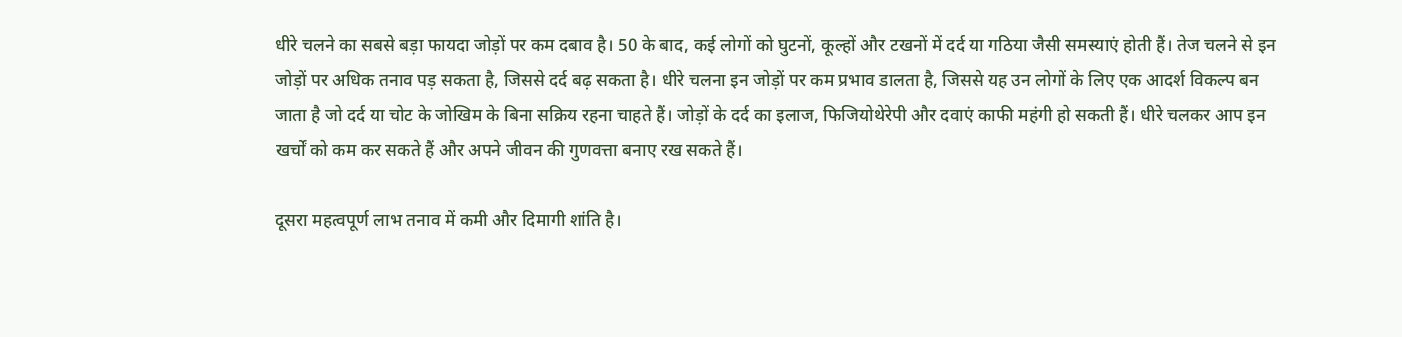धीरे चलने का सबसे बड़ा फायदा जोड़ों पर कम दबाव है। 50 के बाद, कई लोगों को घुटनों, कूल्हों और टखनों में दर्द या गठिया जैसी समस्याएं होती हैं। तेज चलने से इन जोड़ों पर अधिक तनाव पड़ सकता है, जिससे दर्द बढ़ सकता है। धीरे चलना इन जोड़ों पर कम प्रभाव डालता है, जिससे यह उन लोगों के लिए एक आदर्श विकल्प बन जाता है जो दर्द या चोट के जोखिम के बिना सक्रिय रहना चाहते हैं। जोड़ों के दर्द का इलाज, फिजियोथेरेपी और दवाएं काफी महंगी हो सकती हैं। धीरे चलकर आप इन खर्चों को कम कर सकते हैं और अपने जीवन की गुणवत्ता बनाए रख सकते हैं।

दूसरा महत्वपूर्ण लाभ तनाव में कमी और दिमागी शांति है।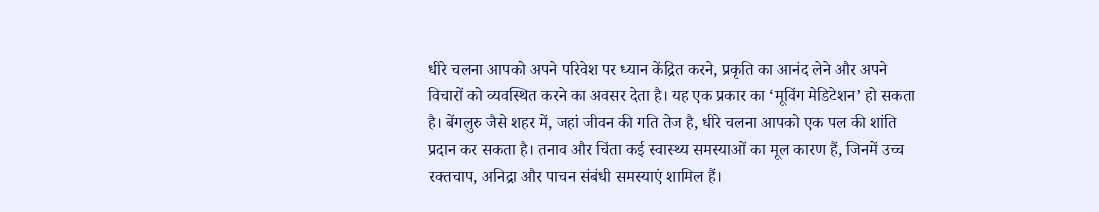धीरे चलना आपको अपने परिवेश पर ध्यान केंद्रित करने, प्रकृति का आनंद लेने और अपने विचारों को व्यवस्थित करने का अवसर देता है। यह एक प्रकार का ‘मूविंग मेडिटेशन’ हो सकता है। बेंगलुरु जैसे शहर में, जहां जीवन की गति तेज है, धीरे चलना आपको एक पल की शांति प्रदान कर सकता है। तनाव और चिंता कई स्वास्थ्य समस्याओं का मूल कारण हैं, जिनमें उच्च रक्तचाप, अनिद्रा और पाचन संबंधी समस्याएं शामिल हैं।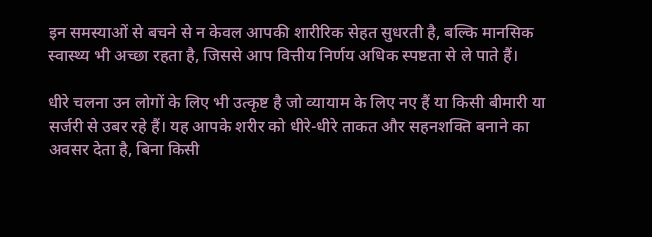इन समस्याओं से बचने से न केवल आपकी शारीरिक सेहत सुधरती है, बल्कि मानसिक स्वास्थ्य भी अच्छा रहता है, जिससे आप वित्तीय निर्णय अधिक स्पष्टता से ले पाते हैं।

धीरे चलना उन लोगों के लिए भी उत्कृष्ट है जो व्यायाम के लिए नए हैं या किसी बीमारी या सर्जरी से उबर रहे हैं। यह आपके शरीर को धीरे-धीरे ताकत और सहनशक्ति बनाने का अवसर देता है, बिना किसी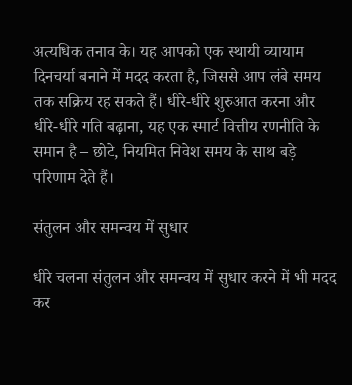अत्यधिक तनाव के। यह आपको एक स्थायी व्यायाम दिनचर्या बनाने में मदद करता है, जिससे आप लंबे समय तक सक्रिय रह सकते हैं। धीरे-धीरे शुरुआत करना और धीरे-धीरे गति बढ़ाना, यह एक स्मार्ट वित्तीय रणनीति के समान है – छोटे, नियमित निवेश समय के साथ बड़े परिणाम देते हैं।

संतुलन और समन्वय में सुधार

धीरे चलना संतुलन और समन्वय में सुधार करने में भी मदद कर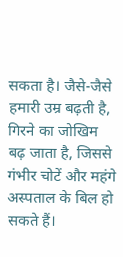सकता है। जैसे-जैसे हमारी उम्र बढ़ती है, गिरने का जोखिम बढ़ जाता है, जिससे गंभीर चोटें और महंगे अस्पताल के बिल हो सकते हैं।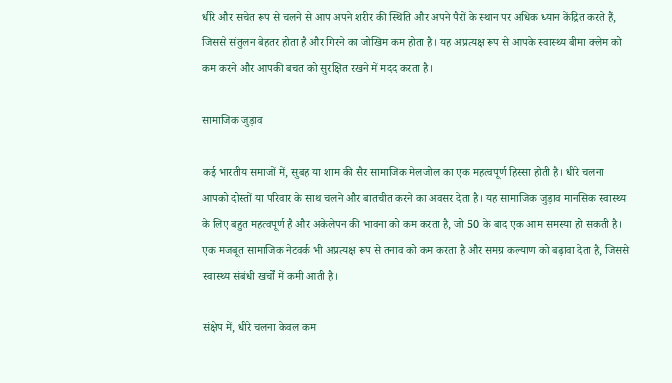धीरे और सचेत रूप से चलने से आप अपने शरीर की स्थिति और अपने पैरों के स्थान पर अधिक ध्यान केंद्रित करते हैं, जिससे संतुलन बेहतर होता है और गिरने का जोखिम कम होता है। यह अप्रत्यक्ष रूप से आपके स्वास्थ्य बीमा क्लेम को कम करने और आपकी बचत को सुरक्षित रखने में मदद करता है।

सामाजिक जुड़ाव

कई भारतीय समाजों में, सुबह या शाम की सैर सामाजिक मेलजोल का एक महत्वपूर्ण हिस्सा होती है। धीरे चलना आपको दोस्तों या परिवार के साथ चलने और बातचीत करने का अवसर देता है। यह सामाजिक जुड़ाव मानसिक स्वास्थ्य के लिए बहुत महत्वपूर्ण है और अकेलेपन की भावना को कम करता है, जो 50 के बाद एक आम समस्या हो सकती है। एक मजबूत सामाजिक नेटवर्क भी अप्रत्यक्ष रूप से तनाव को कम करता है और समग्र कल्याण को बढ़ावा देता है, जिससे स्वास्थ्य संबंधी खर्चों में कमी आती है।

संक्षेप में, धीरे चलना केवल कम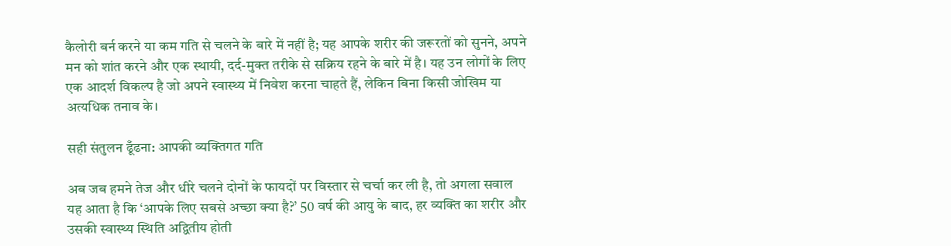कैलोरी बर्न करने या कम गति से चलने के बारे में नहीं है; यह आपके शरीर की जरूरतों को सुनने, अपने मन को शांत करने और एक स्थायी, दर्द-मुक्त तरीके से सक्रिय रहने के बारे में है। यह उन लोगों के लिए एक आदर्श विकल्प है जो अपने स्वास्थ्य में निवेश करना चाहते हैं, लेकिन बिना किसी जोखिम या अत्यधिक तनाव के।

सही संतुलन ढूँढना: आपकी व्यक्तिगत गति

अब जब हमने तेज और धीरे चलने दोनों के फायदों पर विस्तार से चर्चा कर ली है, तो अगला सवाल यह आता है कि ‘आपके लिए सबसे अच्छा क्या है?’ 50 वर्ष की आयु के बाद, हर व्यक्ति का शरीर और उसकी स्वास्थ्य स्थिति अद्वितीय होती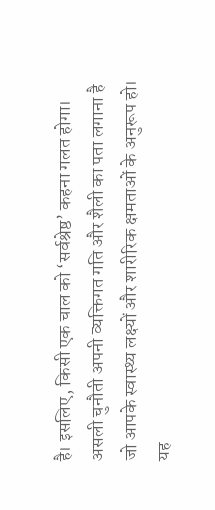है। इसलिए, किसी एक चाल को ‘सर्वश्रेष्ठ’ कहना गलत होगा। असली चुनौती अपनी व्यक्तिगत गति और शैली का पता लगाना है जो आपके स्वास्थ्य लक्ष्यों और शारीरिक क्षमताओं के अनुरूप हो। यह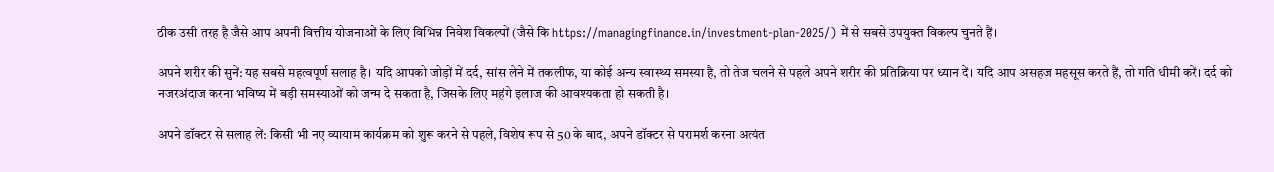ठीक उसी तरह है जैसे आप अपनी वित्तीय योजनाओं के लिए विभिन्न निवेश विकल्पों (जैसे कि https://managingfinance.in/investment-plan-2025/) में से सबसे उपयुक्त विकल्प चुनते हैं।

अपने शरीर की सुनें: यह सबसे महत्वपूर्ण सलाह है। यदि आपको जोड़ों में दर्द, सांस लेने में तकलीफ, या कोई अन्य स्वास्थ्य समस्या है, तो तेज चलने से पहले अपने शरीर की प्रतिक्रिया पर ध्यान दें। यदि आप असहज महसूस करते हैं, तो गति धीमी करें। दर्द को नजरअंदाज करना भविष्य में बड़ी समस्याओं को जन्म दे सकता है, जिसके लिए महंगे इलाज की आवश्यकता हो सकती है।

अपने डॉक्टर से सलाह लें: किसी भी नए व्यायाम कार्यक्रम को शुरू करने से पहले, विशेष रूप से 50 के बाद, अपने डॉक्टर से परामर्श करना अत्यंत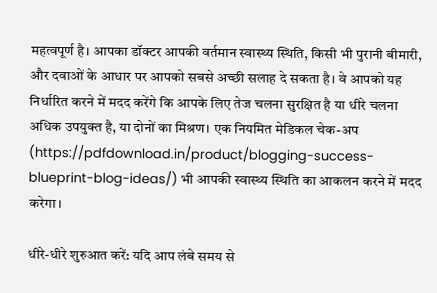महत्वपूर्ण है। आपका डॉक्टर आपकी वर्तमान स्वास्थ्य स्थिति, किसी भी पुरानी बीमारी, और दवाओं के आधार पर आपको सबसे अच्छी सलाह दे सकता है। वे आपको यह निर्धारित करने में मदद करेंगे कि आपके लिए तेज चलना सुरक्षित है या धीरे चलना अधिक उपयुक्त है, या दोनों का मिश्रण। एक नियमित मेडिकल चेक-अप (https://pdfdownload.in/product/blogging-success-blueprint-blog-ideas/) भी आपकी स्वास्थ्य स्थिति का आकलन करने में मदद करेगा।

धीरे-धीरे शुरुआत करें: यदि आप लंबे समय से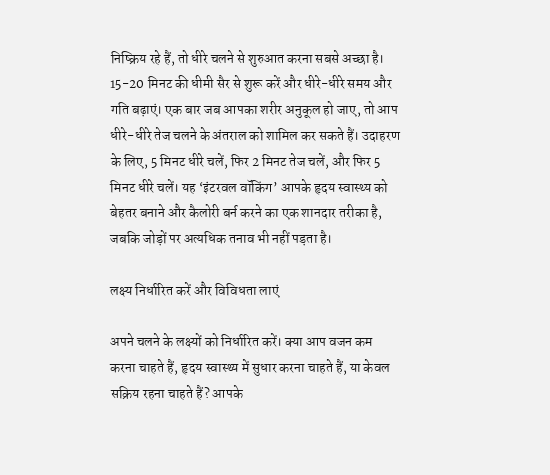निष्क्रिय रहे हैं, तो धीरे चलने से शुरुआत करना सबसे अच्छा है। 15-20 मिनट की धीमी सैर से शुरू करें और धीरे-धीरे समय और गति बढ़ाएं। एक बार जब आपका शरीर अनुकूल हो जाए, तो आप धीरे-धीरे तेज चलने के अंतराल को शामिल कर सकते हैं। उदाहरण के लिए, 5 मिनट धीरे चलें, फिर 2 मिनट तेज चलें, और फिर 5 मिनट धीरे चलें। यह ‘इंटरवल वॉकिंग’ आपके हृदय स्वास्थ्य को बेहतर बनाने और कैलोरी बर्न करने का एक शानदार तरीका है, जबकि जोड़ों पर अत्यधिक तनाव भी नहीं पड़ता है।

लक्ष्य निर्धारित करें और विविधता लाएं

अपने चलने के लक्ष्यों को निर्धारित करें। क्या आप वजन कम करना चाहते हैं, हृदय स्वास्थ्य में सुधार करना चाहते हैं, या केवल सक्रिय रहना चाहते हैं? आपके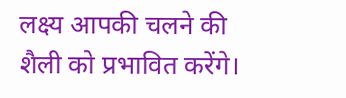लक्ष्य आपकी चलने की शैली को प्रभावित करेंगे।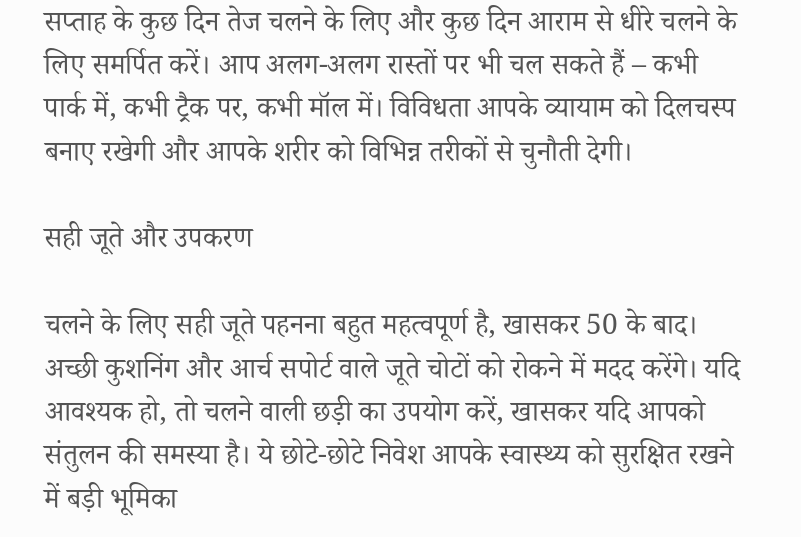सप्ताह के कुछ दिन तेज चलने के लिए और कुछ दिन आराम से धीरे चलने के लिए समर्पित करें। आप अलग-अलग रास्तों पर भी चल सकते हैं – कभी पार्क में, कभी ट्रैक पर, कभी मॉल में। विविधता आपके व्यायाम को दिलचस्प बनाए रखेगी और आपके शरीर को विभिन्न तरीकों से चुनौती देगी।

सही जूते और उपकरण

चलने के लिए सही जूते पहनना बहुत महत्वपूर्ण है, खासकर 50 के बाद। अच्छी कुशनिंग और आर्च सपोर्ट वाले जूते चोटों को रोकने में मदद करेंगे। यदि आवश्यक हो, तो चलने वाली छड़ी का उपयोग करें, खासकर यदि आपको संतुलन की समस्या है। ये छोटे-छोटे निवेश आपके स्वास्थ्य को सुरक्षित रखने में बड़ी भूमिका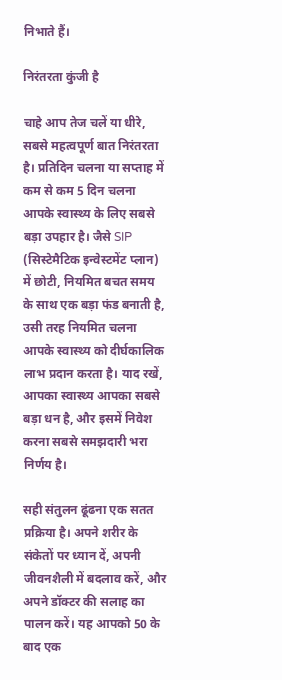निभाते हैं।

निरंतरता कुंजी है

चाहे आप तेज चलें या धीरे, सबसे महत्वपूर्ण बात निरंतरता है। प्रतिदिन चलना या सप्ताह में कम से कम 5 दिन चलना आपके स्वास्थ्य के लिए सबसे बड़ा उपहार है। जैसे SIP (सिस्टेमैटिक इन्वेस्टमेंट प्लान) में छोटी, नियमित बचत समय के साथ एक बड़ा फंड बनाती है, उसी तरह नियमित चलना आपके स्वास्थ्य को दीर्घकालिक लाभ प्रदान करता है। याद रखें, आपका स्वास्थ्य आपका सबसे बड़ा धन है, और इसमें निवेश करना सबसे समझदारी भरा निर्णय है।

सही संतुलन ढूंढना एक सतत प्रक्रिया है। अपने शरीर के संकेतों पर ध्यान दें, अपनी जीवनशैली में बदलाव करें, और अपने डॉक्टर की सलाह का पालन करें। यह आपको 50 के बाद एक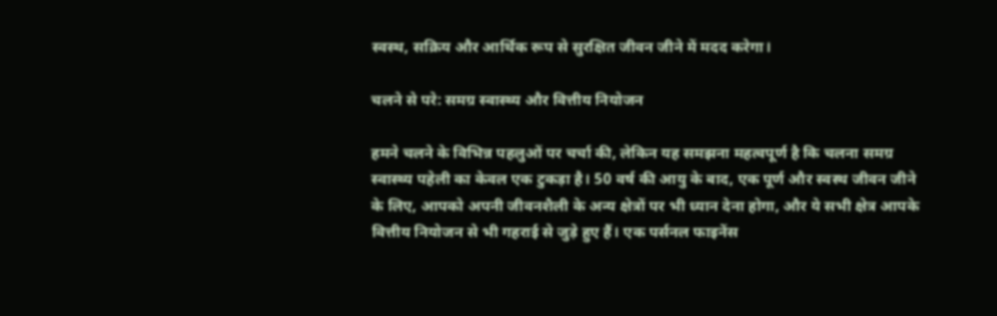स्वस्थ, सक्रिय और आर्थिक रूप से सुरक्षित जीवन जीने में मदद करेगा।

चलने से परे: समग्र स्वास्थ्य और वित्तीय नियोजन

हमने चलने के विभिन्न पहलुओं पर चर्चा की, लेकिन यह समझना महत्वपूर्ण है कि चलना समग्र स्वास्थ्य पहेली का केवल एक टुकड़ा है। 50 वर्ष की आयु के बाद, एक पूर्ण और स्वस्थ जीवन जीने के लिए, आपको अपनी जीवनशैली के अन्य क्षेत्रों पर भी ध्यान देना होगा, और ये सभी क्षेत्र आपके वित्तीय नियोजन से भी गहराई से जुड़े हुए हैं। एक पर्सनल फाइनेंस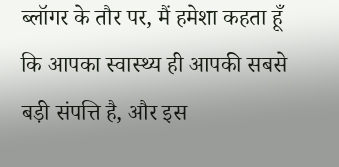ब्लॉगर के तौर पर, मैं हमेशा कहता हूँ कि आपका स्वास्थ्य ही आपकी सबसे बड़ी संपत्ति है, और इस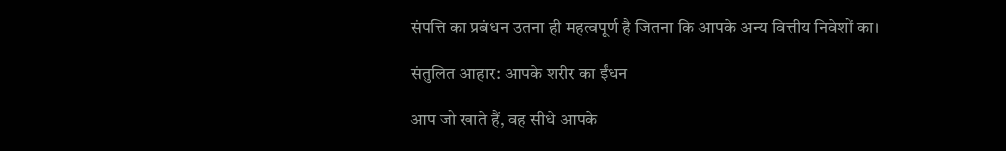संपत्ति का प्रबंधन उतना ही महत्वपूर्ण है जितना कि आपके अन्य वित्तीय निवेशों का।

संतुलित आहार: आपके शरीर का ईंधन

आप जो खाते हैं, वह सीधे आपके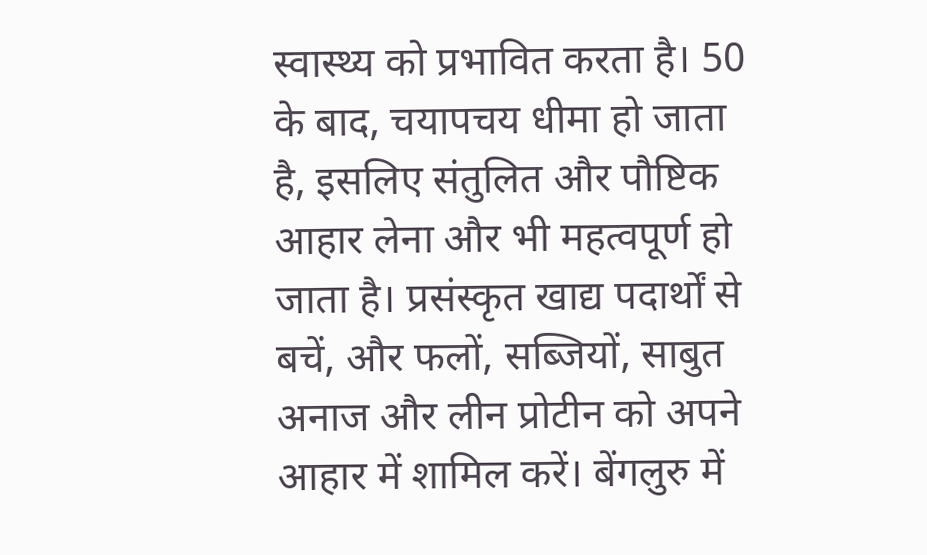स्वास्थ्य को प्रभावित करता है। 50 के बाद, चयापचय धीमा हो जाता है, इसलिए संतुलित और पौष्टिक आहार लेना और भी महत्वपूर्ण हो जाता है। प्रसंस्कृत खाद्य पदार्थों से बचें, और फलों, सब्जियों, साबुत अनाज और लीन प्रोटीन को अपने आहार में शामिल करें। बेंगलुरु में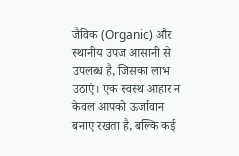जैविक (Organic) और स्थानीय उपज आसानी से उपलब्ध है, जिसका लाभ उठाएं। एक स्वस्थ आहार न केवल आपको ऊर्जावान बनाए रखता है, बल्कि कई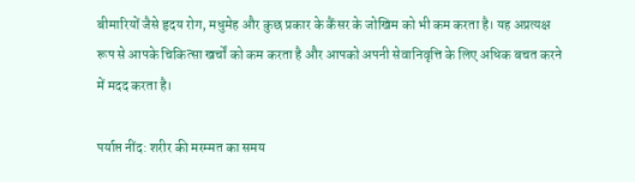बीमारियों जैसे हृदय रोग, मधुमेह और कुछ प्रकार के कैंसर के जोखिम को भी कम करता है। यह अप्रत्यक्ष रूप से आपके चिकित्सा खर्चों को कम करता है और आपको अपनी सेवानिवृत्ति के लिए अधिक बचत करने में मदद करता है।

पर्याप्त नींद: शरीर की मरम्मत का समय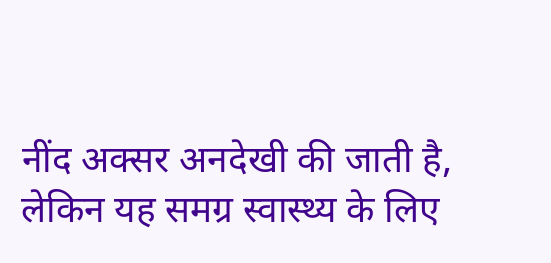नींद अक्सर अनदेखी की जाती है, लेकिन यह समग्र स्वास्थ्य के लिए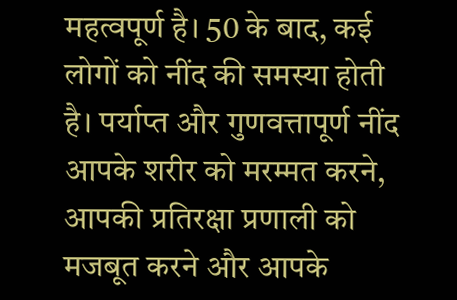महत्वपूर्ण है। 50 के बाद, कई लोगों को नींद की समस्या होती है। पर्याप्त और गुणवत्तापूर्ण नींद आपके शरीर को मरम्मत करने, आपकी प्रतिरक्षा प्रणाली को मजबूत करने और आपके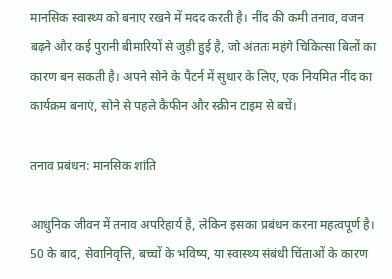मानसिक स्वास्थ्य को बनाए रखने में मदद करती है। नींद की कमी तनाव, वजन बढ़ने और कई पुरानी बीमारियों से जुड़ी हुई है, जो अंततः महंगे चिकित्सा बिलों का कारण बन सकती है। अपने सोने के पैटर्न में सुधार के लिए, एक नियमित नींद का कार्यक्रम बनाएं, सोने से पहले कैफीन और स्क्रीन टाइम से बचें।

तनाव प्रबंधन: मानसिक शांति

आधुनिक जीवन में तनाव अपरिहार्य है, लेकिन इसका प्रबंधन करना महत्वपूर्ण है। 50 के बाद, सेवानिवृत्ति, बच्चों के भविष्य, या स्वास्थ्य संबंधी चिंताओं के कारण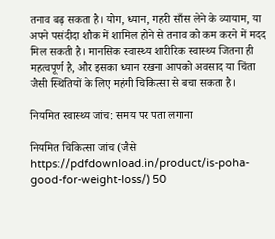तनाव बढ़ सकता है। योग, ध्यान, गहरी साँस लेने के व्यायाम, या अपने पसंदीदा शौक में शामिल होने से तनाव को कम करने में मदद मिल सकती है। मानसिक स्वास्थ्य शारीरिक स्वास्थ्य जितना ही महत्वपूर्ण है, और इसका ध्यान रखना आपको अवसाद या चिंता जैसी स्थितियों के लिए महंगी चिकित्सा से बचा सकता है।

नियमित स्वास्थ्य जांच: समय पर पता लगाना

नियमित चिकित्सा जांच (जैसे https://pdfdownload.in/product/is-poha-good-for-weight-loss/) 50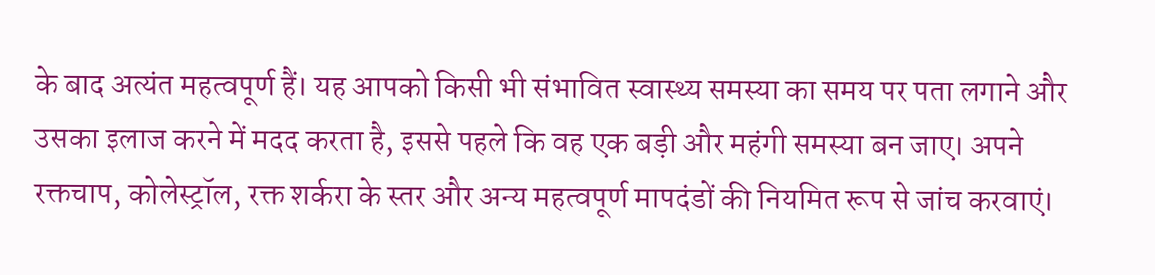के बाद अत्यंत महत्वपूर्ण हैं। यह आपको किसी भी संभावित स्वास्थ्य समस्या का समय पर पता लगाने और उसका इलाज करने में मदद करता है, इससे पहले कि वह एक बड़ी और महंगी समस्या बन जाए। अपने रक्तचाप, कोलेस्ट्रॉल, रक्त शर्करा के स्तर और अन्य महत्वपूर्ण मापदंडों की नियमित रूप से जांच करवाएं।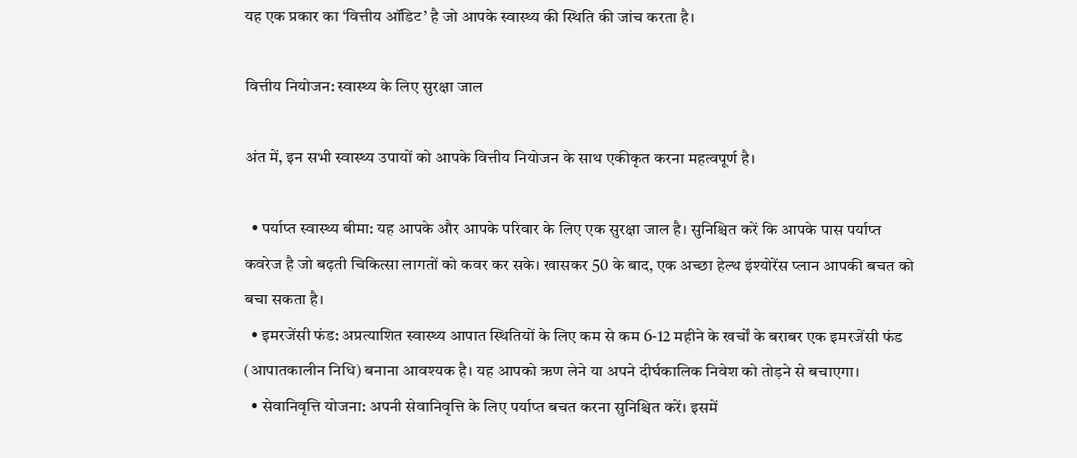यह एक प्रकार का ‘वित्तीय ऑडिट’ है जो आपके स्वास्थ्य की स्थिति की जांच करता है।

वित्तीय नियोजन: स्वास्थ्य के लिए सुरक्षा जाल

अंत में, इन सभी स्वास्थ्य उपायों को आपके वित्तीय नियोजन के साथ एकीकृत करना महत्वपूर्ण है।

  • पर्याप्त स्वास्थ्य बीमा: यह आपके और आपके परिवार के लिए एक सुरक्षा जाल है। सुनिश्चित करें कि आपके पास पर्याप्त कवरेज है जो बढ़ती चिकित्सा लागतों को कवर कर सके। खासकर 50 के बाद, एक अच्छा हेल्थ इंश्योरेंस प्लान आपकी बचत को बचा सकता है।
  • इमरजेंसी फंड: अप्रत्याशित स्वास्थ्य आपात स्थितियों के लिए कम से कम 6-12 महीने के खर्चों के बराबर एक इमरजेंसी फंड (आपातकालीन निधि) बनाना आवश्यक है। यह आपको ऋण लेने या अपने दीर्घकालिक निवेश को तोड़ने से बचाएगा।
  • सेवानिवृत्ति योजना: अपनी सेवानिवृत्ति के लिए पर्याप्त बचत करना सुनिश्चित करें। इसमें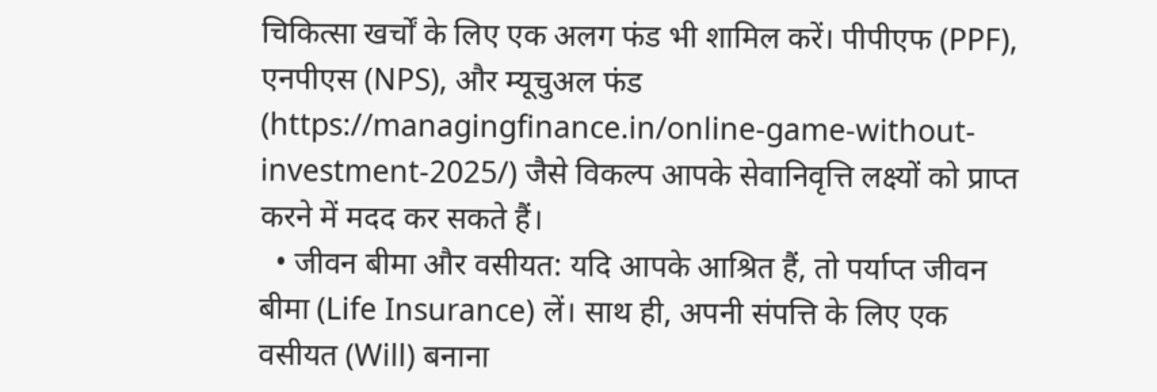चिकित्सा खर्चों के लिए एक अलग फंड भी शामिल करें। पीपीएफ (PPF), एनपीएस (NPS), और म्यूचुअल फंड (https://managingfinance.in/online-game-without-investment-2025/) जैसे विकल्प आपके सेवानिवृत्ति लक्ष्यों को प्राप्त करने में मदद कर सकते हैं।
  • जीवन बीमा और वसीयत: यदि आपके आश्रित हैं, तो पर्याप्त जीवन बीमा (Life Insurance) लें। साथ ही, अपनी संपत्ति के लिए एक वसीयत (Will) बनाना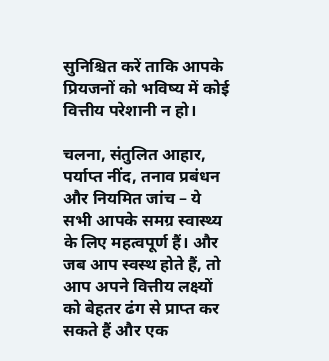सुनिश्चित करें ताकि आपके प्रियजनों को भविष्य में कोई वित्तीय परेशानी न हो।

चलना, संतुलित आहार, पर्याप्त नींद, तनाव प्रबंधन और नियमित जांच – ये सभी आपके समग्र स्वास्थ्य के लिए महत्वपूर्ण हैं। और जब आप स्वस्थ होते हैं, तो आप अपने वित्तीय लक्ष्यों को बेहतर ढंग से प्राप्त कर सकते हैं और एक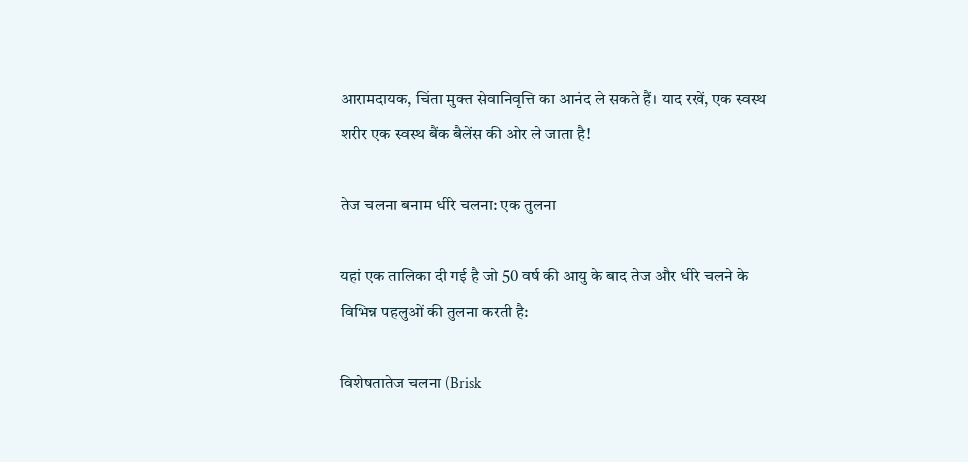आरामदायक, चिंता मुक्त सेवानिवृत्ति का आनंद ले सकते हैं। याद रखें, एक स्वस्थ शरीर एक स्वस्थ बैंक बैलेंस की ओर ले जाता है!

तेज चलना बनाम धीरे चलना: एक तुलना

यहां एक तालिका दी गई है जो 50 वर्ष की आयु के बाद तेज और धीरे चलने के विभिन्न पहलुओं की तुलना करती है:

विशेषतातेज चलना (Brisk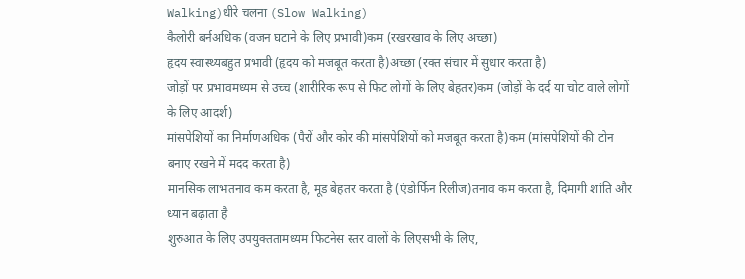Walking)धीरे चलना (Slow Walking)
कैलोरी बर्नअधिक (वजन घटाने के लिए प्रभावी)कम (रखरखाव के लिए अच्छा)
हृदय स्वास्थ्यबहुत प्रभावी (हृदय को मजबूत करता है)अच्छा (रक्त संचार में सुधार करता है)
जोड़ों पर प्रभावमध्यम से उच्च (शारीरिक रूप से फिट लोगों के लिए बेहतर)कम (जोड़ों के दर्द या चोट वाले लोगों के लिए आदर्श)
मांसपेशियों का निर्माणअधिक (पैरों और कोर की मांसपेशियों को मजबूत करता है)कम (मांसपेशियों की टोन बनाए रखने में मदद करता है)
मानसिक लाभतनाव कम करता है, मूड बेहतर करता है (एंडोर्फिन रिलीज)तनाव कम करता है, दिमागी शांति और ध्यान बढ़ाता है
शुरुआत के लिए उपयुक्ततामध्यम फिटनेस स्तर वालों के लिएसभी के लिए,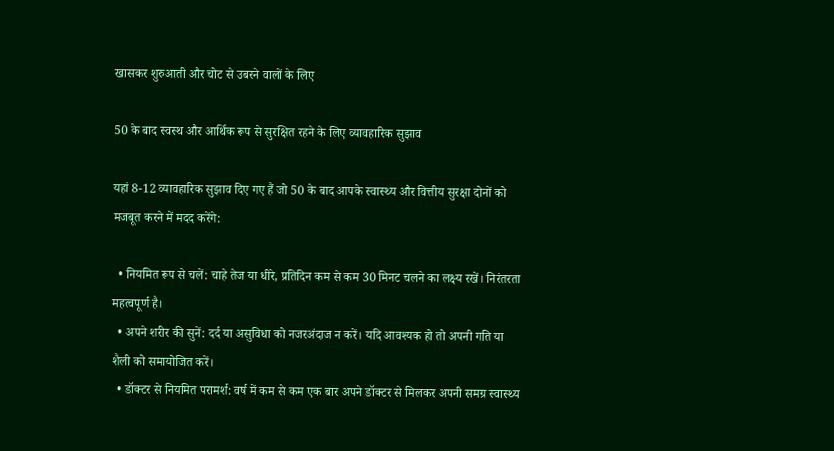खासकर शुरुआती और चोट से उबरने वालों के लिए

50 के बाद स्वस्थ और आर्थिक रूप से सुरक्षित रहने के लिए व्यावहारिक सुझाव

यहां 8-12 व्यावहारिक सुझाव दिए गए हैं जो 50 के बाद आपके स्वास्थ्य और वित्तीय सुरक्षा दोनों को मजबूत करने में मदद करेंगे:

  • नियमित रूप से चलें: चाहे तेज या धीरे, प्रतिदिन कम से कम 30 मिनट चलने का लक्ष्य रखें। निरंतरता महत्वपूर्ण है।
  • अपने शरीर की सुनें: दर्द या असुविधा को नजरअंदाज न करें। यदि आवश्यक हो तो अपनी गति या शैली को समायोजित करें।
  • डॉक्टर से नियमित परामर्श: वर्ष में कम से कम एक बार अपने डॉक्टर से मिलकर अपनी समग्र स्वास्थ्य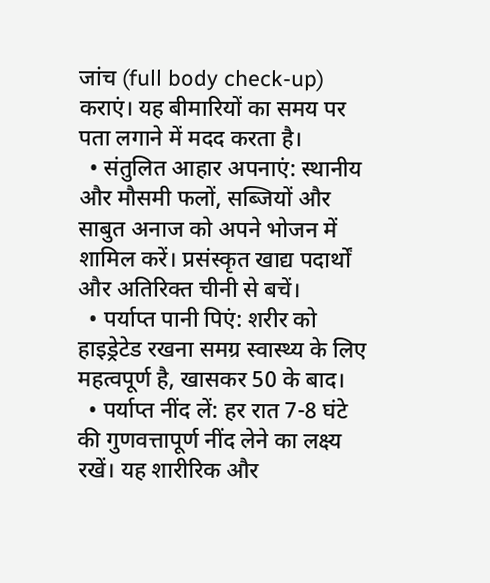जांच (full body check-up) कराएं। यह बीमारियों का समय पर पता लगाने में मदद करता है।
  • संतुलित आहार अपनाएं: स्थानीय और मौसमी फलों, सब्जियों और साबुत अनाज को अपने भोजन में शामिल करें। प्रसंस्कृत खाद्य पदार्थों और अतिरिक्त चीनी से बचें।
  • पर्याप्त पानी पिएं: शरीर को हाइड्रेटेड रखना समग्र स्वास्थ्य के लिए महत्वपूर्ण है, खासकर 50 के बाद।
  • पर्याप्त नींद लें: हर रात 7-8 घंटे की गुणवत्तापूर्ण नींद लेने का लक्ष्य रखें। यह शारीरिक और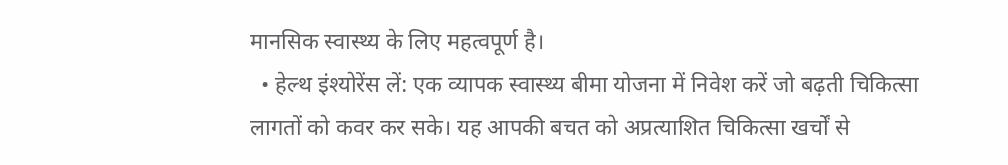मानसिक स्वास्थ्य के लिए महत्वपूर्ण है।
  • हेल्थ इंश्योरेंस लें: एक व्यापक स्वास्थ्य बीमा योजना में निवेश करें जो बढ़ती चिकित्सा लागतों को कवर कर सके। यह आपकी बचत को अप्रत्याशित चिकित्सा खर्चों से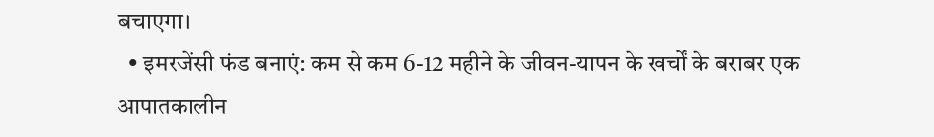बचाएगा।
  • इमरजेंसी फंड बनाएं: कम से कम 6-12 महीने के जीवन-यापन के खर्चों के बराबर एक आपातकालीन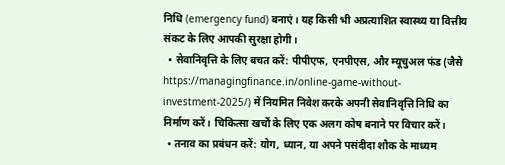निधि (emergency fund) बनाएं। यह किसी भी अप्रत्याशित स्वास्थ्य या वित्तीय संकट के लिए आपकी सुरक्षा होगी।
  • सेवानिवृत्ति के लिए बचत करें: पीपीएफ, एनपीएस, और म्यूचुअल फंड (जैसे https://managingfinance.in/online-game-without-investment-2025/) में नियमित निवेश करके अपनी सेवानिवृत्ति निधि का निर्माण करें। चिकित्सा खर्चों के लिए एक अलग कोष बनाने पर विचार करें।
  • तनाव का प्रबंधन करें: योग, ध्यान, या अपने पसंदीदा शौक के माध्यम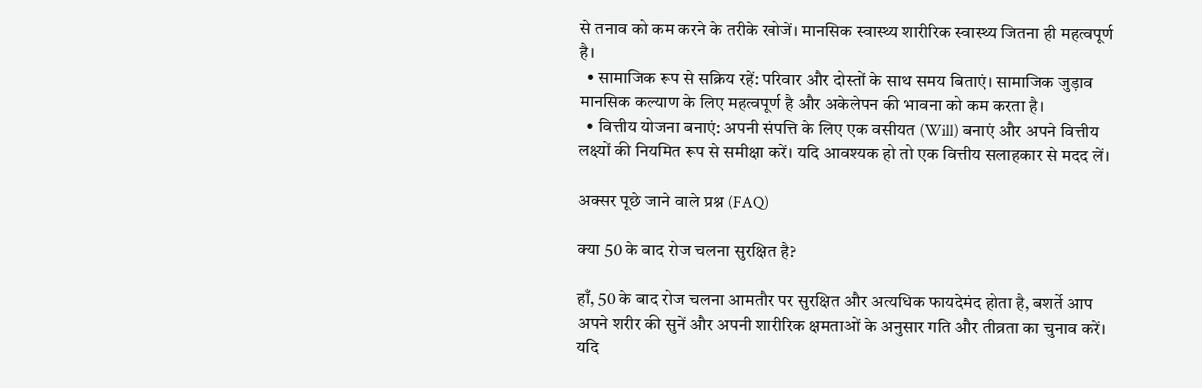से तनाव को कम करने के तरीके खोजें। मानसिक स्वास्थ्य शारीरिक स्वास्थ्य जितना ही महत्वपूर्ण है।
  • सामाजिक रूप से सक्रिय रहें: परिवार और दोस्तों के साथ समय बिताएं। सामाजिक जुड़ाव मानसिक कल्याण के लिए महत्वपूर्ण है और अकेलेपन की भावना को कम करता है।
  • वित्तीय योजना बनाएं: अपनी संपत्ति के लिए एक वसीयत (Will) बनाएं और अपने वित्तीय लक्ष्यों की नियमित रूप से समीक्षा करें। यदि आवश्यक हो तो एक वित्तीय सलाहकार से मदद लें।

अक्सर पूछे जाने वाले प्रश्न (FAQ)

क्या 50 के बाद रोज चलना सुरक्षित है?

हाँ, 50 के बाद रोज चलना आमतौर पर सुरक्षित और अत्यधिक फायदेमंद होता है, बशर्ते आप अपने शरीर की सुनें और अपनी शारीरिक क्षमताओं के अनुसार गति और तीव्रता का चुनाव करें। यदि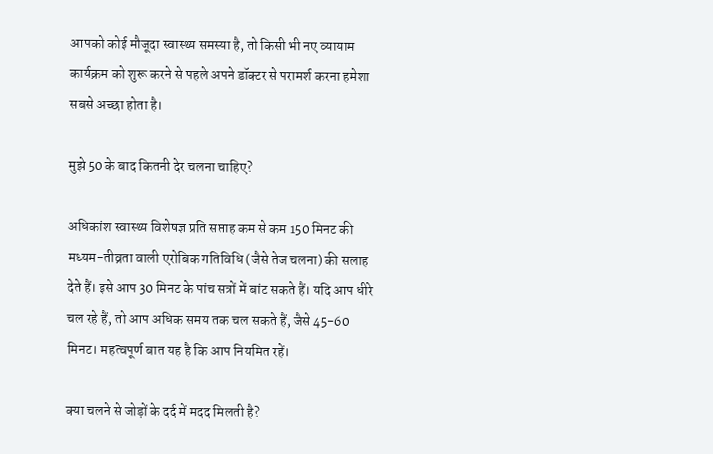आपको कोई मौजूदा स्वास्थ्य समस्या है, तो किसी भी नए व्यायाम कार्यक्रम को शुरू करने से पहले अपने डॉक्टर से परामर्श करना हमेशा सबसे अच्छा होता है।

मुझे 50 के बाद कितनी देर चलना चाहिए?

अधिकांश स्वास्थ्य विशेषज्ञ प्रति सप्ताह कम से कम 150 मिनट की मध्यम-तीव्रता वाली एरोबिक गतिविधि (जैसे तेज चलना) की सलाह देते हैं। इसे आप 30 मिनट के पांच सत्रों में बांट सकते हैं। यदि आप धीरे चल रहे हैं, तो आप अधिक समय तक चल सकते हैं, जैसे 45-60 मिनट। महत्वपूर्ण बात यह है कि आप नियमित रहें।

क्या चलने से जोड़ों के दर्द में मदद मिलती है?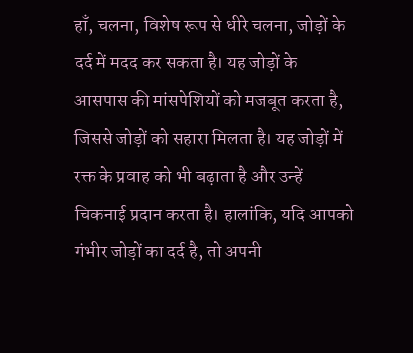हाँ, चलना, विशेष रूप से धीरे चलना, जोड़ों के दर्द में मदद कर सकता है। यह जोड़ों के आसपास की मांसपेशियों को मजबूत करता है, जिससे जोड़ों को सहारा मिलता है। यह जोड़ों में रक्त के प्रवाह को भी बढ़ाता है और उन्हें चिकनाई प्रदान करता है। हालांकि, यदि आपको गंभीर जोड़ों का दर्द है, तो अपनी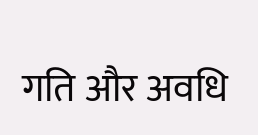गति और अवधि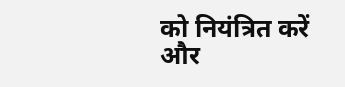को नियंत्रित करें और